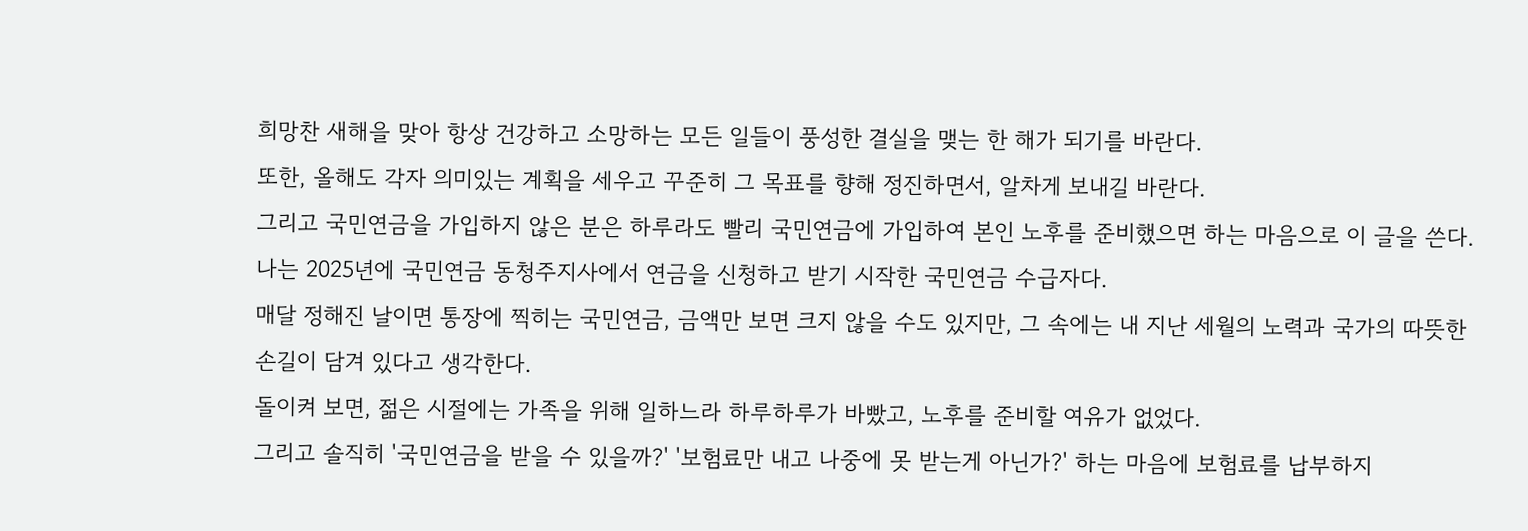희망찬 새해을 맞아 항상 건강하고 소망하는 모든 일들이 풍성한 결실을 맺는 한 해가 되기를 바란다.
또한, 올해도 각자 의미있는 계획을 세우고 꾸준히 그 목표를 향해 정진하면서, 알차게 보내길 바란다.
그리고 국민연금을 가입하지 않은 분은 하루라도 빨리 국민연금에 가입하여 본인 노후를 준비했으면 하는 마음으로 이 글을 쓴다.
나는 2025년에 국민연금 동청주지사에서 연금을 신청하고 받기 시작한 국민연금 수급자다.
매달 정해진 날이면 통장에 찍히는 국민연금, 금액만 보면 크지 않을 수도 있지만, 그 속에는 내 지난 세월의 노력과 국가의 따뜻한 손길이 담겨 있다고 생각한다.
돌이켜 보면, 젊은 시절에는 가족을 위해 일하느라 하루하루가 바빴고, 노후를 준비할 여유가 없었다.
그리고 솔직히 '국민연금을 받을 수 있을까?' '보험료만 내고 나중에 못 받는게 아닌가?' 하는 마음에 보험료를 납부하지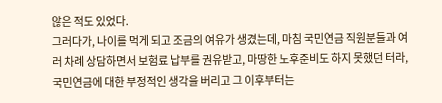않은 적도 있었다.
그러다가, 나이를 먹게 되고 조금의 여유가 생겼는데, 마침 국민연금 직원분들과 여러 차례 상담하면서 보험료 납부를 권유받고, 마땅한 노후준비도 하지 못했던 터라, 국민연금에 대한 부정적인 생각을 버리고 그 이후부터는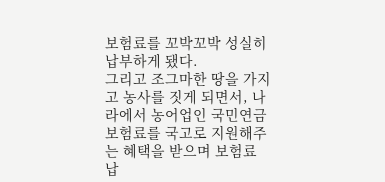보험료를 꼬박꼬박 성실히 납부하게 됐다.
그리고 조그마한 땅을 가지고 농사를 짓게 되면서, 나라에서 농어업인 국민연금 보험료를 국고로 지원해주는 혜택을 받으며 보험료 납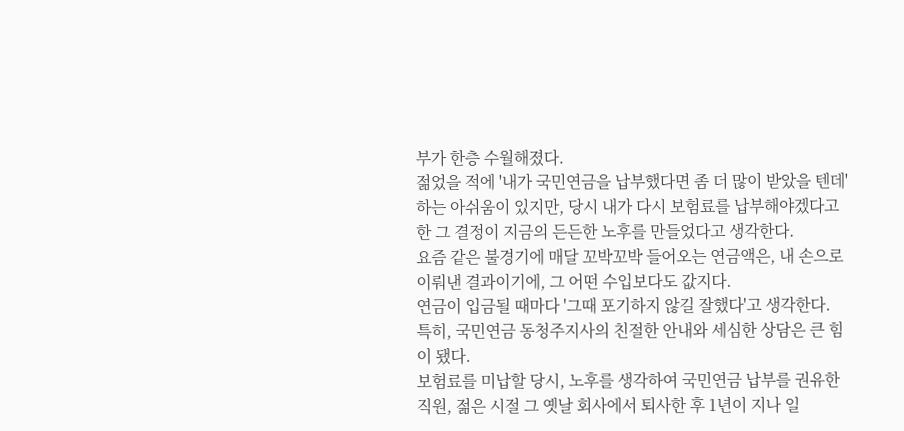부가 한층 수월해졌다.
젊었을 적에 '내가 국민연금을 납부했다면 좀 더 많이 받았을 텐데'하는 아쉬움이 있지만, 당시 내가 다시 보험료를 납부해야겠다고 한 그 결정이 지금의 든든한 노후를 만들었다고 생각한다.
요즘 같은 불경기에 매달 꼬박꼬박 들어오는 연금액은, 내 손으로 이뤄낸 결과이기에, 그 어떤 수입보다도 값지다.
연금이 입금될 때마다 '그때 포기하지 않길 잘했다'고 생각한다.
특히, 국민연금 동청주지사의 친절한 안내와 세심한 상담은 큰 힘이 됐다.
보험료를 미납할 당시, 노후를 생각하여 국민연금 납부를 권유한 직원, 젊은 시절 그 옛날 회사에서 퇴사한 후 1년이 지나 일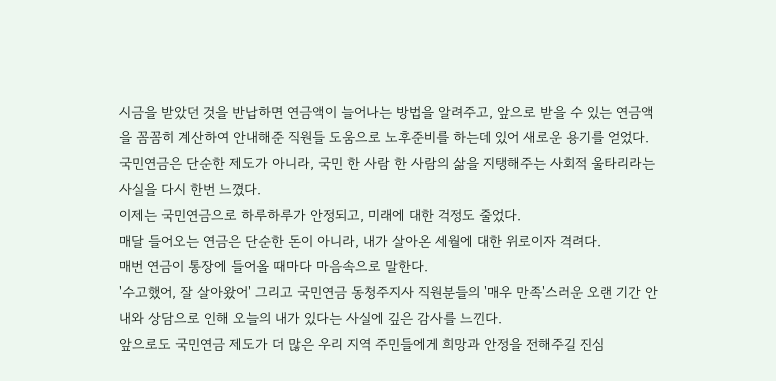시금을 받았던 것을 반납하면 연금액이 늘어나는 방법을 알려주고, 앞으로 받을 수 있는 연금액을 꼼꼼히 계산하여 안내해준 직원들 도움으로 노후준비를 하는데 있어 새로운 용기를 얻었다.
국민연금은 단순한 제도가 아니라, 국민 한 사람 한 사람의 삶을 지탱해주는 사회적 울타리라는 사실을 다시 한번 느꼈다.
이제는 국민연금으로 하루하루가 안정되고, 미래에 대한 걱정도 줄었다.
매달 들어오는 연금은 단순한 돈이 아니라, 내가 살아온 세월에 대한 위로이자 격려다.
매번 연금이 통장에 들어올 때마다 마음속으로 말한다.
'수고했어, 잘 살아왔어' 그리고 국민연금 동청주지사 직원분들의 '매우 만족'스러운 오랜 기간 안내와 상담으로 인해 오늘의 내가 있다는 사실에 깊은 감사를 느낀다.
앞으로도 국민연금 제도가 더 많은 우리 지역 주민들에게 희망과 안정을 전해주길 진심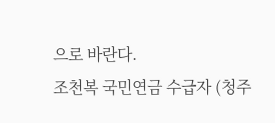으로 바란다.
조천복 국민연금 수급자 (청주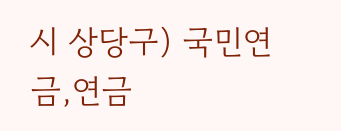시 상당구) 국민연금,연금